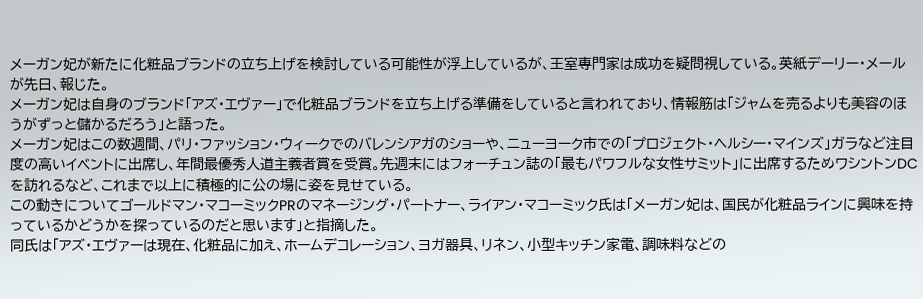メーガン妃が新たに化粧品ブランドの立ち上げを検討している可能性が浮上しているが、王室専門家は成功を疑問視している。英紙デーリー・メールが先日、報じた。
メーガン妃は自身のブランド「アズ・エヴァー」で化粧品ブランドを立ち上げる準備をしていると言われており、情報筋は「ジャムを売るよりも美容のほうがずっと儲かるだろう」と語った。
メーガン妃はこの数週間、パリ・ファッション・ウィークでのバレンシアガのショーや、ニューヨーク市での「プロジェクト・ヘルシー・マインズ」ガラなど注目度の高いイベントに出席し、年間最優秀人道主義者賞を受賞。先週末にはフォーチュン誌の「最もパワフルな女性サミット」に出席するためワシントンDCを訪れるなど、これまで以上に積極的に公の場に姿を見せている。
この動きについてゴールドマン・マコーミックPRのマネージング・パートナー、ライアン・マコーミック氏は「メーガン妃は、国民が化粧品ラインに興味を持っているかどうかを探っているのだと思います」と指摘した。
同氏は「アズ・エヴァーは現在、化粧品に加え、ホームデコレーション、ヨガ器具、リネン、小型キッチン家電、調味料などの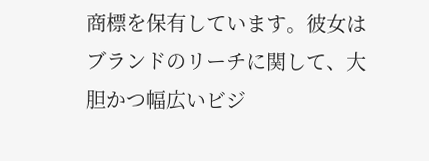商標を保有しています。彼女はブランドのリーチに関して、大胆かつ幅広いビジ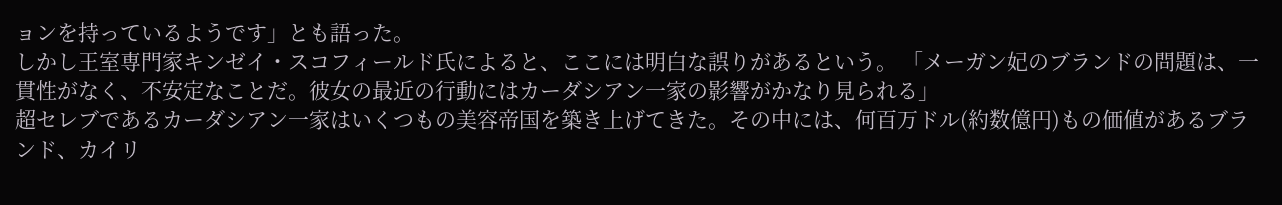ョンを持っているようです」とも語った。
しかし王室専門家キンゼイ・スコフィールド氏によると、ここには明白な誤りがあるという。 「メーガン妃のブランドの問題は、一貫性がなく、不安定なことだ。彼女の最近の行動にはカーダシアン一家の影響がかなり見られる」
超セレブであるカーダシアン一家はいくつもの美容帝国を築き上げてきた。その中には、何百万ドル(約数億円)もの価値があるブランド、カイリ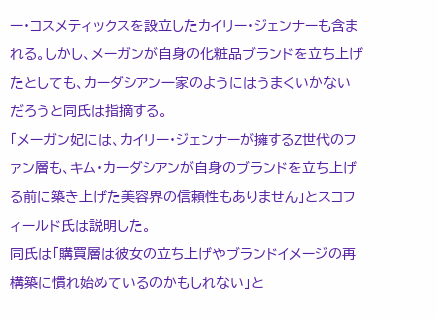ー・コスメティックスを設立したカイリー・ジェンナーも含まれる。しかし、メーガンが自身の化粧品ブランドを立ち上げたとしても、カーダシアン一家のようにはうまくいかないだろうと同氏は指摘する。
「メーガン妃には、カイリー・ジェンナーが擁するZ世代のファン層も、キム・カーダシアンが自身のブランドを立ち上げる前に築き上げた美容界の信頼性もありません」とスコフィールド氏は説明した。
同氏は「購買層は彼女の立ち上げやブランドイメージの再構築に慣れ始めているのかもしれない」と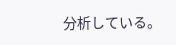分析している。